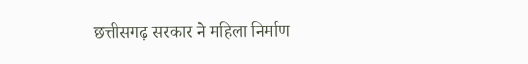छत्तीसगढ़ सरकार ने महिला निर्माण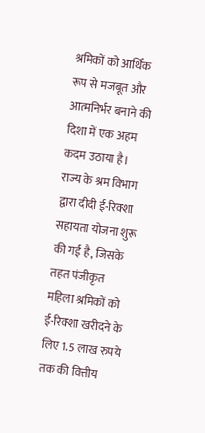श्रमिकों को आर्थिक रूप से मजबूत और आत्मनिर्भर बनाने की दिशा में एक अहम कदम उठाया है। राज्य के श्रम विभाग द्वारा दीदी ई-रिक्शा सहायता योजना शुरू की गई है, जिसके तहत पंजीकृत महिला श्रमिकों को ई-रिक्शा खरीदने के लिए 1.5 लाख रुपये तक की वित्तीय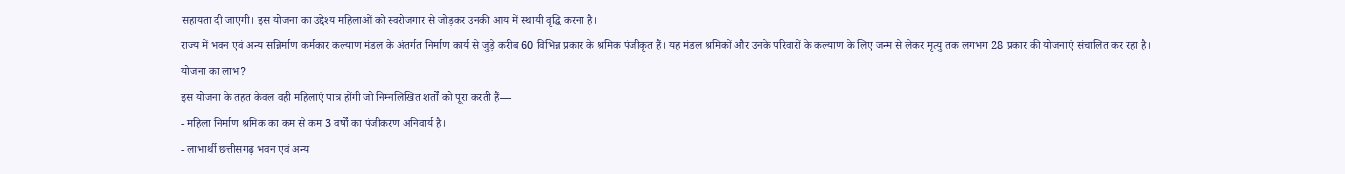सहायता दी जाएगी। इस योजना का उद्देश्य महिलाओं को स्वरोजगार से जोड़कर उनकी आय में स्थायी वृद्धि करना है।
राज्य में भवन एवं अन्य सन्निर्माण कर्मकार कल्याण मंडल के अंतर्गत निर्माण कार्य से जुड़े करीब 60 विभिन्न प्रकार के श्रमिक पंजीकृत हैं। यह मंडल श्रमिकों और उनके परिवारों के कल्याण के लिए जन्म से लेकर मृत्यु तक लगभग 28 प्रकार की योजनाएं संचालित कर रहा है।
योजना का लाभ?
इस योजना के तहत केवल वही महिलाएं पात्र होंगी जो निम्नलिखित शर्तों को पूरा करती हैं—
- महिला निर्माण श्रमिक का कम से कम 3 वर्षों का पंजीकरण अनिवार्य है।
- लाभार्थी छत्तीसगढ़ भवन एवं अन्य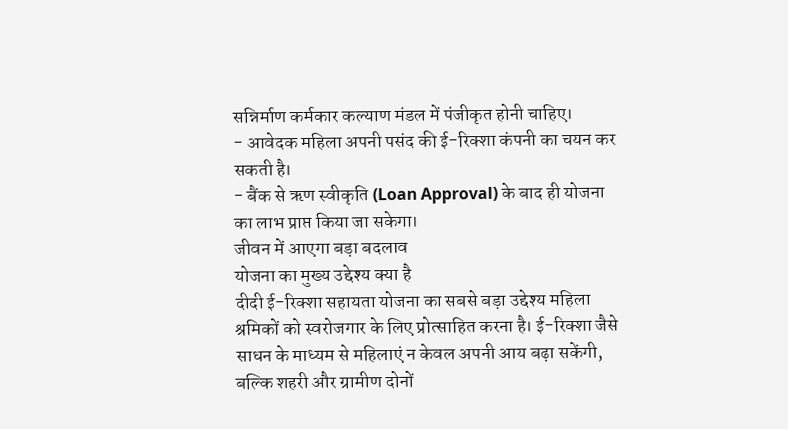सन्निर्माण कर्मकार कल्याण मंडल में पंजीकृत होनी चाहिए।
- आवेदक महिला अपनी पसंद की ई-रिक्शा कंपनी का चयन कर सकती है।
- बैंक से ऋण स्वीकृति (Loan Approval) के बाद ही योजना का लाभ प्राप्त किया जा सकेगा।
जीवन में आएगा बड़ा बदलाव
योजना का मुख्य उद्देश्य क्या है
दीदी ई-रिक्शा सहायता योजना का सबसे बड़ा उद्देश्य महिला श्रमिकों को स्वरोजगार के लिए प्रोत्साहित करना है। ई-रिक्शा जैसे साधन के माध्यम से महिलाएं न केवल अपनी आय बढ़ा सकेंगी, बल्कि शहरी और ग्रामीण दोनों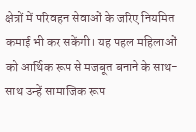क्षेत्रों में परिवहन सेवाओं के जरिए नियमित कमाई भी कर सकेंगी। यह पहल महिलाओं को आर्थिक रूप से मजबूत बनाने के साथ-साथ उन्हें सामाजिक रूप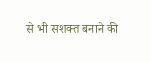से भी सशक्त बनाने की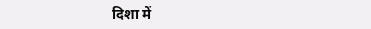दिशा में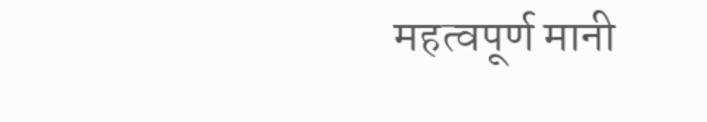महत्वपूर्ण मानी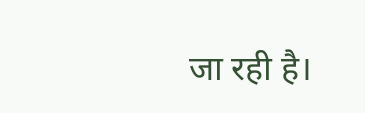जा रही है।